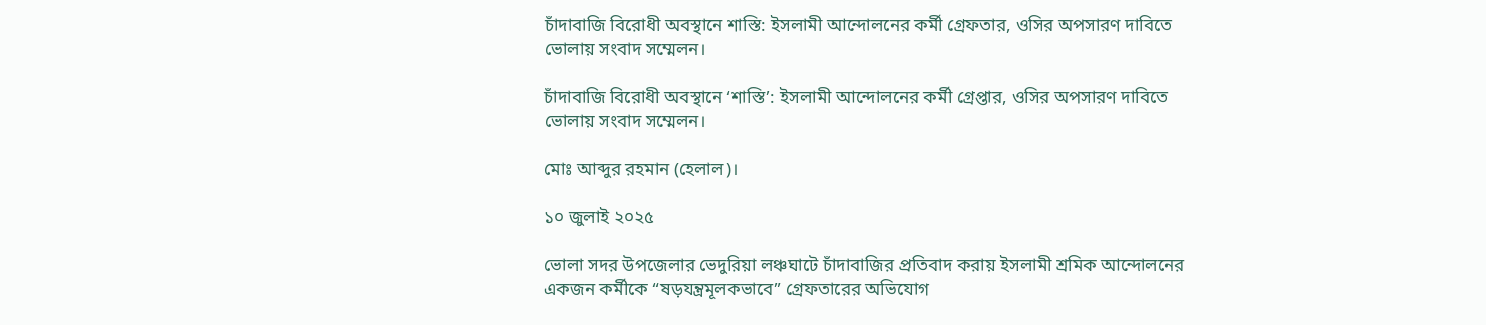চাঁদাবাজি বিরোধী অবস্থানে শাস্তি: ইসলামী আন্দোলনের কর্মী গ্রেফতার, ওসির অপসারণ দাবিতে ভোলায় সংবাদ সম্মেলন।

চাঁদাবাজি বিরোধী অবস্থানে ‘শাস্তি’: ইসলামী আন্দোলনের কর্মী গ্রেপ্তার, ওসির অপসারণ দাবিতে ভোলায় সংবাদ সম্মেলন।

মোঃ আব্দুর রহমান (হেলাল)।

১০ জুলাই ২০২৫

ভোলা সদর উপজেলার ভেদুরিয়া লঞ্চঘাটে চাঁদাবাজির প্রতিবাদ করায় ইসলামী শ্রমিক আন্দোলনের একজন কর্মীকে “ষড়যন্ত্রমূলকভাবে” গ্রেফতারের অভিযোগ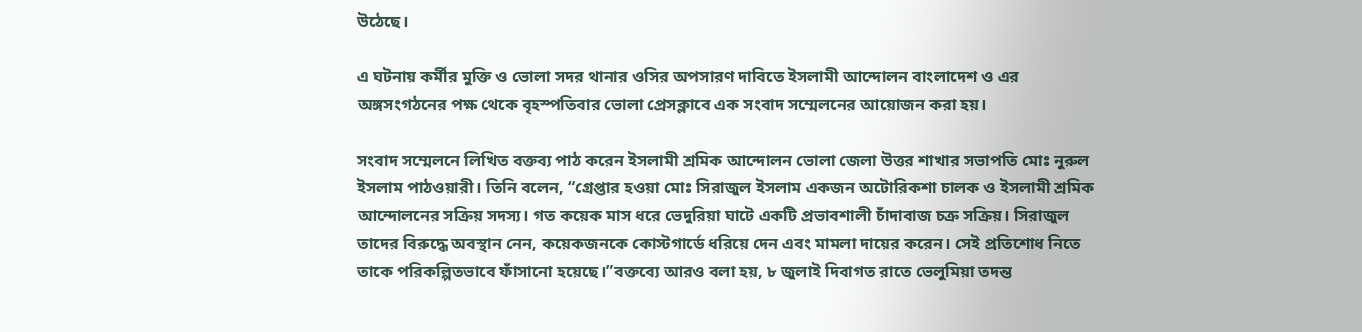উঠেছে।

এ ঘটনায় কর্মীর মুক্তি ও ভোলা সদর থানার ওসির অপসারণ দাবিতে ইসলামী আন্দোলন বাংলাদেশ ও এর অঙ্গসংগঠনের পক্ষ থেকে বৃহস্পতিবার ভোলা প্রেসক্লাবে এক সংবাদ সম্মেলনের আয়োজন করা হয়।

সংবাদ সম্মেলনে লিখিত বক্তব্য পাঠ করেন ইসলামী শ্রমিক আন্দোলন ভোলা জেলা উত্তর শাখার সভাপতি মোঃ নুরুল ইসলাম পাঠওয়ারী। তিনি বলেন, “গ্রেপ্তার হওয়া মোঃ সিরাজুল ইসলাম একজন অটোরিকশা চালক ও ইসলামী শ্রমিক আন্দোলনের সক্রিয় সদস্য। গত কয়েক মাস ধরে ভেদুরিয়া ঘাটে একটি প্রভাবশালী চাঁদাবাজ চক্র সক্রিয়। সিরাজুল তাদের বিরুদ্ধে অবস্থান নেন, কয়েকজনকে কোস্টগার্ডে ধরিয়ে দেন এবং মামলা দায়ের করেন। সেই প্রতিশোধ নিতে তাকে পরিকল্পিতভাবে ফাঁসানো হয়েছে।”বক্তব্যে আরও বলা হয়, ৮ জুলাই দিবাগত রাতে ভেলুমিয়া তদন্ত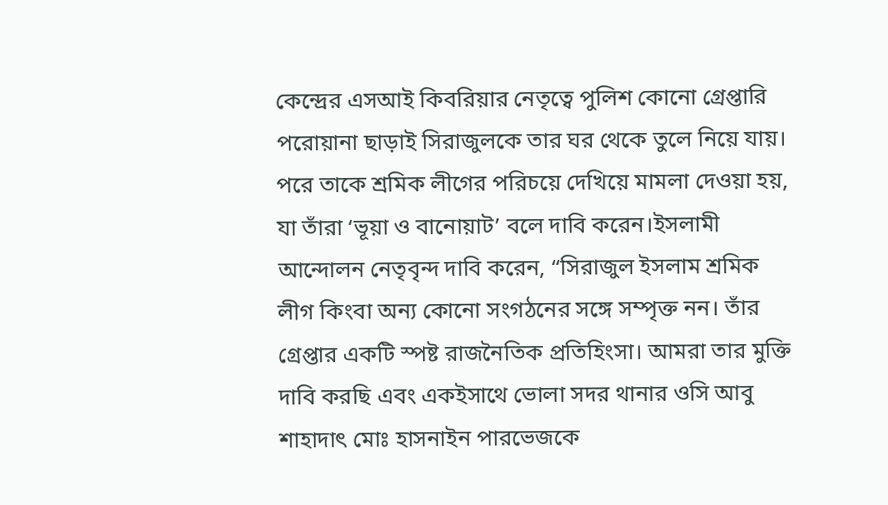কেন্দ্রের এসআই কিবরিয়ার নেতৃত্বে পুলিশ কোনো গ্রেপ্তারি পরোয়ানা ছাড়াই সিরাজুলকে তার ঘর থেকে তুলে নিয়ে যায়। পরে তাকে শ্রমিক লীগের পরিচয়ে দেখিয়ে মামলা দেওয়া হয়, যা তাঁরা ‘ভূয়া ও বানোয়াট’ বলে দাবি করেন।ইসলামী আন্দোলন নেতৃবৃন্দ দাবি করেন, “সিরাজুল ইসলাম শ্রমিক লীগ কিংবা অন্য কোনো সংগঠনের সঙ্গে সম্পৃক্ত নন। তাঁর গ্রেপ্তার একটি স্পষ্ট রাজনৈতিক প্রতিহিংসা। আমরা তার মুক্তি দাবি করছি এবং একইসাথে ভোলা সদর থানার ওসি আবু শাহাদাৎ মোঃ হাসনাইন পারভেজকে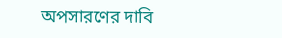অপসারণের দাবি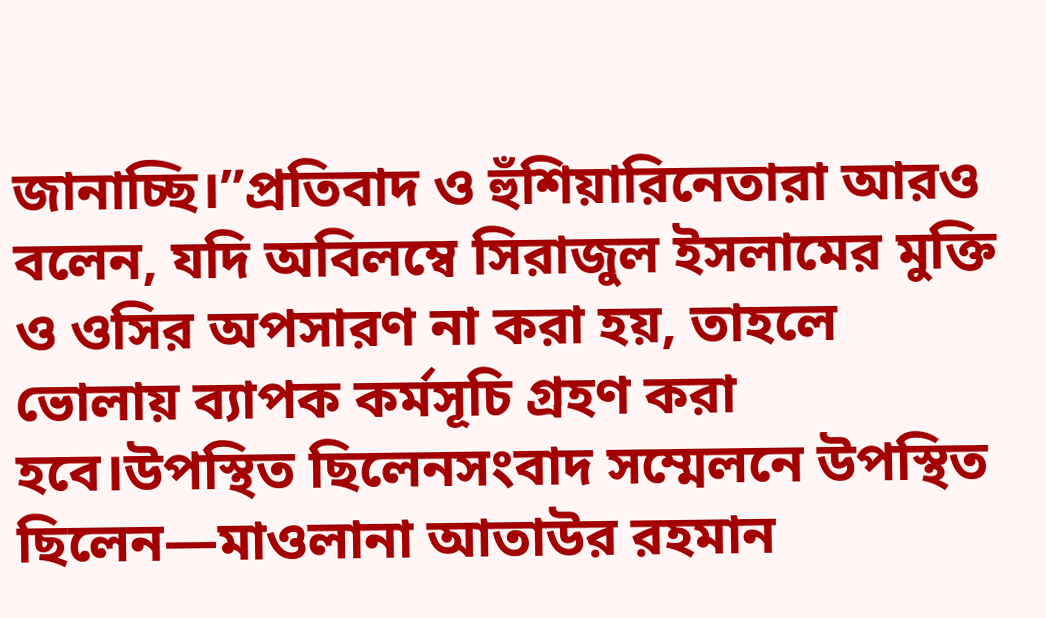জানাচ্ছি।”প্রতিবাদ ও হুঁশিয়ারিনেতারা আরও বলেন, যদি অবিলম্বে সিরাজুল ইসলামের মুক্তি ও ওসির অপসারণ না করা হয়, তাহলে ভোলায় ব্যাপক কর্মসূচি গ্রহণ করা হবে।উপস্থিত ছিলেনসংবাদ সম্মেলনে উপস্থিত ছিলেন—মাওলানা আতাউর রহমান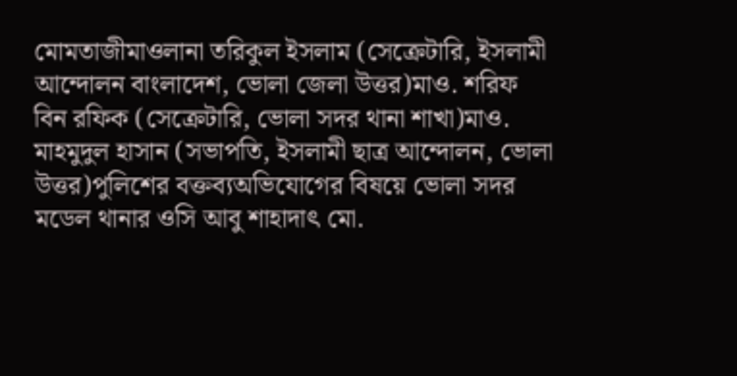মোমতাজীমাওলানা তরিকুল ইসলাম (সেক্রেটারি, ইসলামী আন্দোলন বাংলাদেশ, ভোলা জেলা উত্তর)মাও. শরিফ বিন রফিক (সেক্রেটারি, ভোলা সদর থানা শাখা)মাও. মাহমুদুল হাসান (সভাপতি, ইসলামী ছাত্র আন্দোলন, ভোলা উত্তর)পুলিশের বক্তব্যঅভিযোগের বিষয়ে ভোলা সদর মডেল থানার ওসি আবু শাহাদাৎ মো.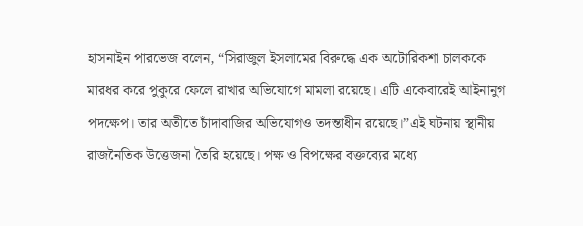হাসনাইন পারভেজ বলেন, “সিরাজুল ইসলামের বিরুদ্ধে এক অটোরিকশা চালককে মারধর করে পুকুরে ফেলে রাখার অভিযোগে মামলা রয়েছে। এটি একেবারেই আইনানুগ পদক্ষেপ। তার অতীতে চাঁদাবাজির অভিযোগও তদন্তাধীন রয়েছে।”এই ঘটনায় স্থানীয় রাজনৈতিক উত্তেজনা তৈরি হয়েছে। পক্ষ ও বিপক্ষের বক্তব্যের মধ্যে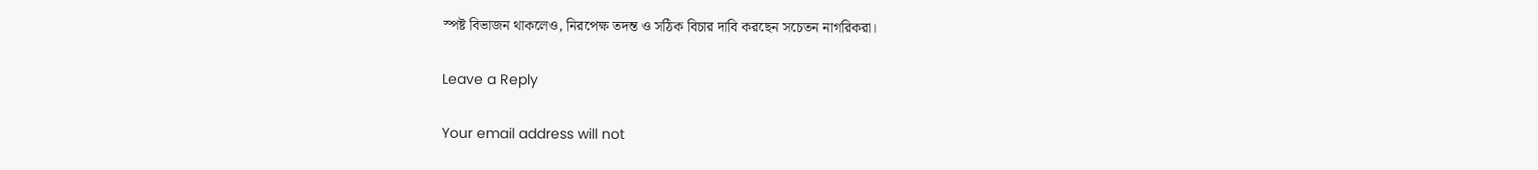স্পষ্ট বিভাজন থাকলেও, নিরপেক্ষ তদন্ত ও সঠিক বিচার দাবি করছেন সচেতন নাগরিকরা।

Leave a Reply

Your email address will not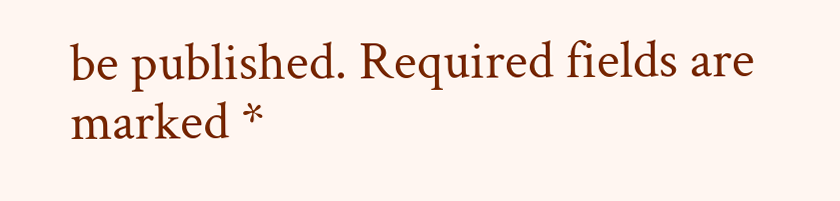be published. Required fields are marked *